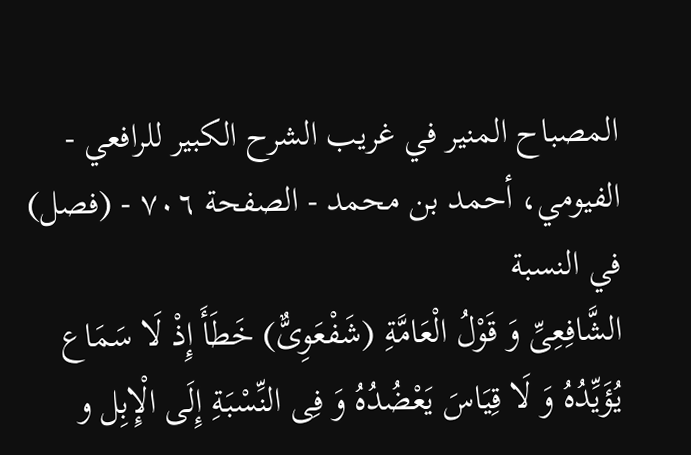المصباح المنير في غريب الشرح الكبير للرافعي - الفيومي، أحمد بن محمد - الصفحة ٧٠٦ - (فصل) في النسبة
الشَّافِعِىِّ وَ قَوْلُ الْعَامَّةِ (شَفْعَوِىٌّ) خَطَأَ إِذْ لَا سَمَاع يُؤَيِّدُهُ وَ لَا قِيَاسَ يَعْضُدُهُ وَ فِى النِّسْبَةِ إِلَى الْإِبِل و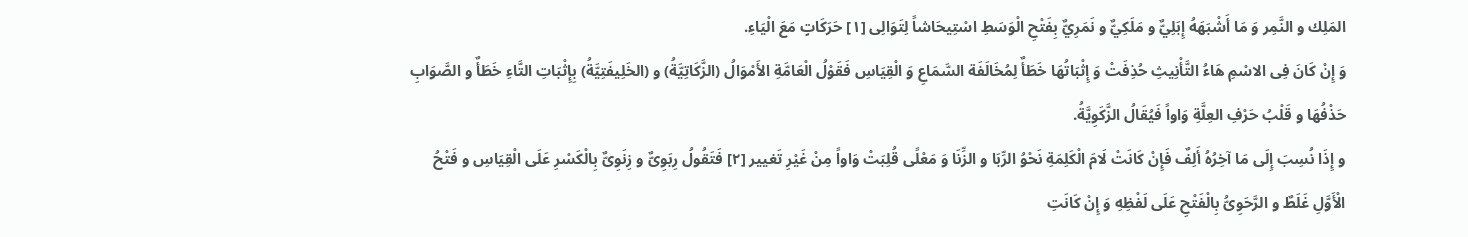المَلِك و النَّمِر وَ مَا أَشْبَهَهُ إِبَلِيٌّ و مَلَكِيٌّ و نَمَرِيٌّ بِفَتْحِ الْوَسَطِ اسْتِيحَاشاً لِتَوَالِى [١] حَرَكَاتٍ مَعَ الْيَاءِ.
وَ إِنْ كَانَ فِى الاسْمِ هَاءُ التَّأْنِيثِ حُذِفَتْ وَ إِثْبَاتُهَا خَطَأٌ لِمُخَالَفَة السَّمَاعِ وَ الْقِيَاسِ فَقَوْلُ الْعَامَّةِ الأَمْوَالُ (الزَّكَاتِيَّةُ) و (الخَلِيفَتِيَّةُ) بِإِثْبَاتِ التَّاءِ خَطَأٌ و الصَّوَابِ حَذْفُهَا و قَلْبُ حَرْفِ العِلَّةِ وَاواً فَيُقَالُ الزَّكَوِيَّةُ.
و إِذَا نُسِبَ إِلَى مَا آخِرُهُ أَلِفٌ فَإِنْ كَانَتْ لَامَ الْكَلِمَةِ نَحْوُ الرِّبَا و الزِّنَا وَ مَعْلًى قُلِبَتْ وَاواً مِنْ غَيْرِ تَغيير [٢] فَتَقُولُ رِبَوِىٌّ و زِنَوِىٌّ بِالْكَسْرِ عَلَى الْقِيَاسِ و فَتْحُ الْأَوَّلِ غَلَطٌ و الرَّحَوِىُّ بِالْفَتْحِ عَلَى لَفْظِهِ وَ إِنْ كَانَتِ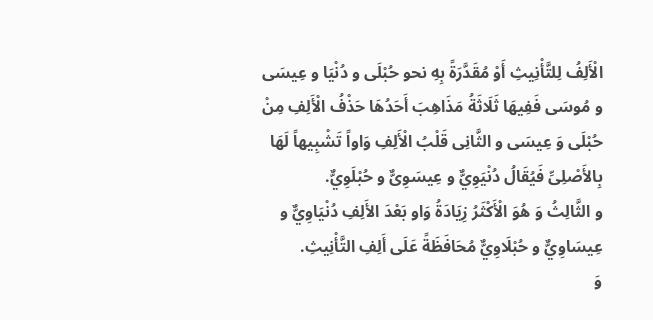الْأَلِفُ لِلتَّأْنِيثِ أَوْ مُقَدَّرَةً بِهِ نحو حُبْلَى و دُنْيَا و عِيسَى و مُوسَى فَفِيهَا ثَلَاثَةُ مَذَاهِبَ أَحَدُهَا حَذْفُ الْأَلِفِ مِنْ حُبْلَى وَ عِيسَى و الثَّانِى قَلْبُ الْأَلِفِ وَاواً تَشْبِيهاً لَهَا بِالأَصْلِىِّ فَيُقَالُ دُنْيَوِيٌّ و عِيسَوِىٌّ و حُبْلَوِيٌّ.
و الثَّالِثُ وَ هُوَ الْأَكْثَرُ زِيَادَةُ وَاو بَعْدَ الأَلِفِ دُنْيَاوِيٌّ و عِيسَاوِيٌّ و حُبْلَاوِيٌّ مُحَافَظَةً عَلَى أَلِفِ التَّأْنِيثِ.
وَ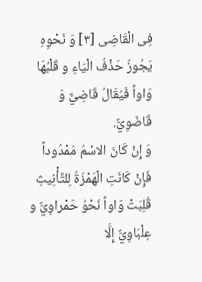فِى الْقَاضِى [٣] وَ نَحْوِهِ يَجُوزُ حَذْفُ الْيَاءِ و قَلْبُهَا وَاواً فَيُقَالُ قَاضِيٌّ وَ قَاضَوِيٌّ.
وَ إِنْ كَانَ الاسْمُ مَمْدُوداً فَإِنْ كَانَتِ الْهَمْزَةُ لِلتَّأْنِيثِ قُلِبَتْ وَاواً نَحْوُ حَمْراوِيٌّ و عِلْبَاوِيٌّ إِلَّا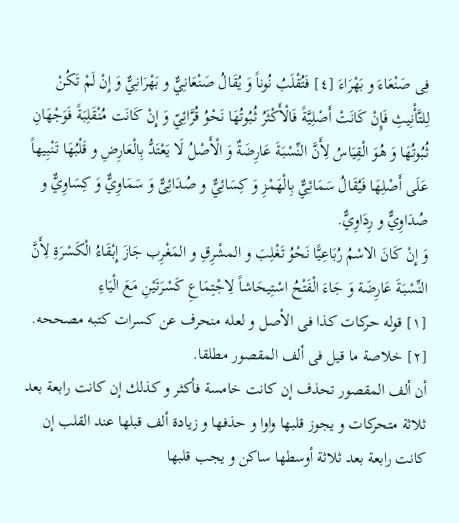فِى صَنْعَاءَ و بَهْرَاءَ [٤] فَتُقْلَبُ نُوناً وَ يُقَالُ صَنْعَانِيٌّ و بَهْرَانِيٌّ وَ إِنْ لَمْ تَكُنْ لِلتَّأْنِيثِ فَإِنْ كَانَتْ أَصْلِيَّةً فَالْأَكْثَرُ ثُبُوتُهَا نَحْوُ قُرَّائِيّ وَ إِنْ كَانَت مُنْقَلِبَةً فَوَجْهَانِ ثُبُوتُهَا وَ هُوَ الْقِيَاسُ لِأَنَّ النِّسْبَةَ عَارِضَةٌ وَ الْأَصْلُ لَا يَعْتَدُّ بِالْعَارِضِ و قَلْبُهَا تَنْبِيهاً عَلَى أَصْلِهَا فَيُقَالُ سَمَائِيٌّ بِالْهَمْزِ وَ كِسَائِيٌّ و صُدَائِىٌّ وَ سَمَاوِيٌّ وَ كِسَاوِيٌّ و صُدَاوِيٌّ و رِدَاوِيٌّ.
وَ إِنْ كَانَ الاسْمُ رُبَاعِيًّا نَحْوُ تَغْلِبَ و المشْرِقِ و المَغْرِب جَازَ إِبْقَاءُ الْكَسْرَةِ لِأَنَّ النِّسْبَةَ عَارِضَة وَ جَاءَ الْفَتْحُ اسْتِيحَاشاً لِاجْتِمَاعِ كَسْرَتَيْنِ مَعَ الْيَاءِ
[١] قوله حركات كذا فى الأصل و لعله منحرف عن كسرات كتبه مصححه.
[٢] خلاصة ما قيل فى ألف المقصور مطلقا.
أن ألف المقصور تحذف إن كانت خامسة فأكثر و كذلك إن كانت رابعة بعد ثلاثة متحركات و يجوز قلبها واوا و حذفها و زيادة ألف قبلها عند القلب إن كانت رابعة بعد ثلاثة أوسطها ساكن و يجب قلبها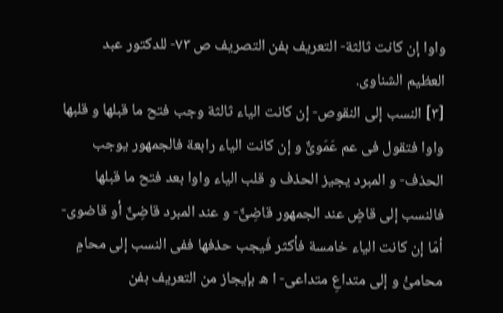واوا إن كانت ثالثة- التعريف بفن التصريف ص ٧٣- للدكتور عبد العظيم الشناوى.
[٣] النسب إلى النقوص- إن كانت الياء ثالثة وجب فتح ما قبلها و قلبها واوا فتقول فى عم عَمَوىٌّ و إن كانت الياء رابعة فالجمهور يوجب الحذف- و المبرد يجيز الحذف و قلب الياء واوا بعد فتح ما قبلها فالنسب إلى قاضٍ عند الجمهور قاضِىٌّ- و عند المبرد قاضِىٌّ أو قاضوى- أمّا إن كانت الياء خامسة فأكثر فَيجب حذفها ففى النسب إلى محامٍ محامىُّ و إلى متداعِ متداعى- ا ه بإيجاز من التعريف بفن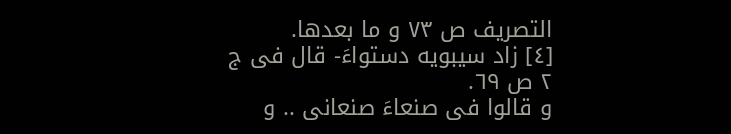التصريف ص ٧٣ و ما بعدها.
[٤] زاد سيبويه دستواءَ- قال فى ج ٢ ص ٦٩.
و قالوا فى صنعاءَ صنعانى .. و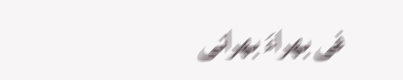فى بهراءَ بهرانى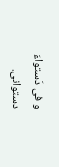و فى دَستواءَ دستوانى.